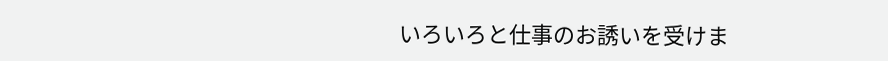いろいろと仕事のお誘いを受けま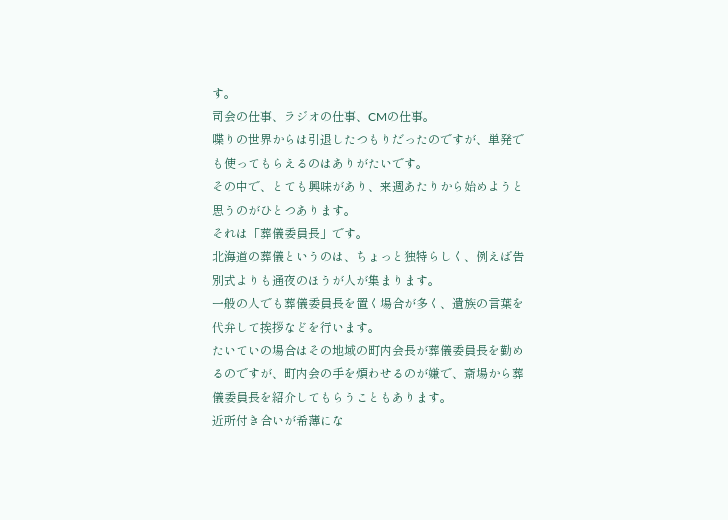す。
司会の仕事、ラジオの仕事、CMの仕事。
喋りの世界からは引退したつもりだったのですが、単発でも使ってもらえるのはありがたいです。
その中で、とても興味があり、来週あたりから始めようと思うのがひとつあります。
それは「葬儀委員長」です。
北海道の葬儀というのは、ちょっと独特らしく、例えば告別式よりも通夜のほうが人が集まります。
一般の人でも葬儀委員長を置く場合が多く、遺族の言葉を代弁して挨拶などを行います。
たいていの場合はその地域の町内会長が葬儀委員長を勤めるのですが、町内会の手を煩わせるのが嫌で、斎場から葬儀委員長を紹介してもらうこともあります。
近所付き合いが希薄にな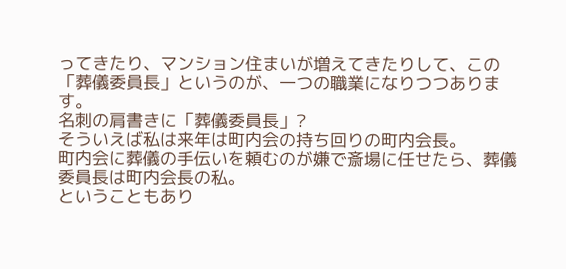ってきたり、マンション住まいが増えてきたりして、この「葬儀委員長」というのが、一つの職業になりつつあります。
名刺の肩書きに「葬儀委員長」?
そういえば私は来年は町内会の持ち回りの町内会長。
町内会に葬儀の手伝いを頼むのが嫌で斎場に任せたら、葬儀委員長は町内会長の私。
ということもあり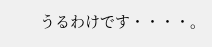うるわけです・・・・。